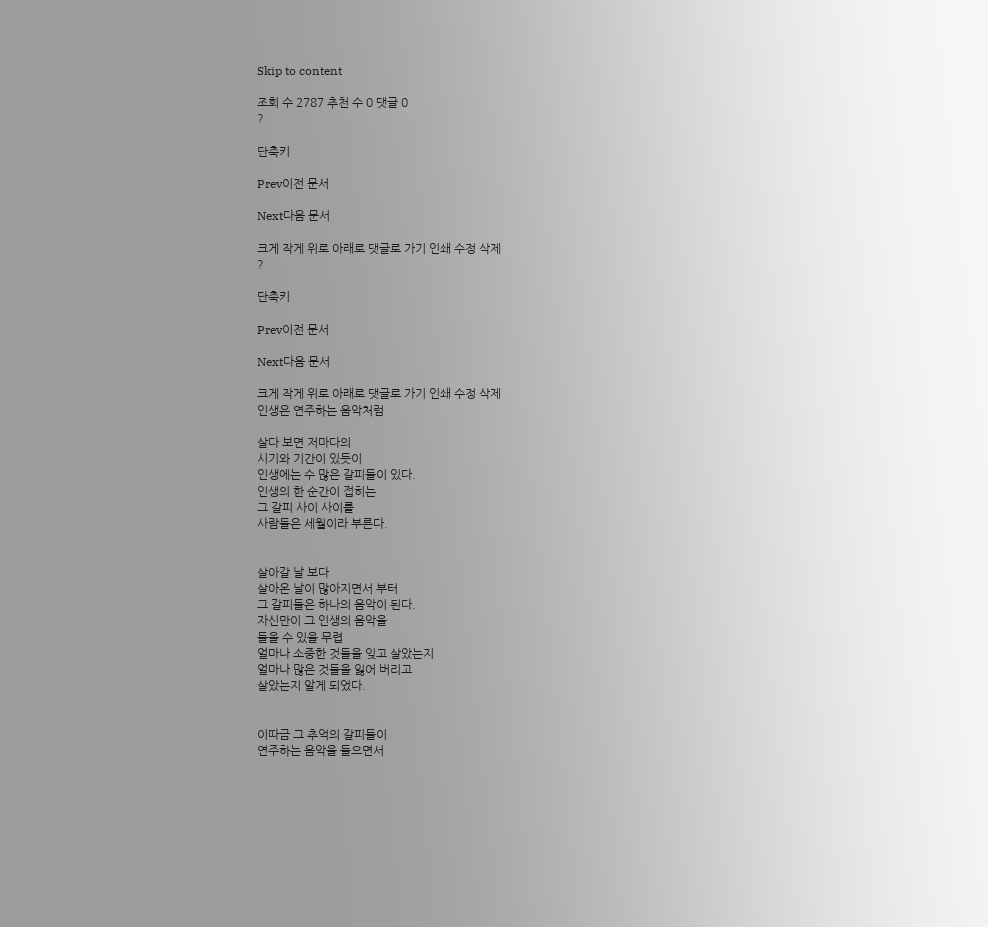Skip to content

조회 수 2787 추천 수 0 댓글 0
?

단축키

Prev이전 문서

Next다음 문서

크게 작게 위로 아래로 댓글로 가기 인쇄 수정 삭제
?

단축키

Prev이전 문서

Next다음 문서

크게 작게 위로 아래로 댓글로 가기 인쇄 수정 삭제
인생은 연주하는 음악처럼

살다 보면 저마다의
시기와 기간이 있듯이
인생에는 수 많은 갈피들이 있다.
인생의 한 순간이 접히는
그 갈피 사이 사이를
사람들은 세월이라 부른다.


살아갈 날 보다
살아온 날이 많아지면서 부터
그 갈피들은 하나의 음악이 된다.
자신만이 그 인생의 음악을
들을 수 있을 무렵
얼마나 소중한 것들을 잊고 살았는지
얼마나 많은 것들을 잃어 버리고
살았는지 알게 되었다.


이따금 그 추억의 갈피들이
연주하는 음악을 들으면서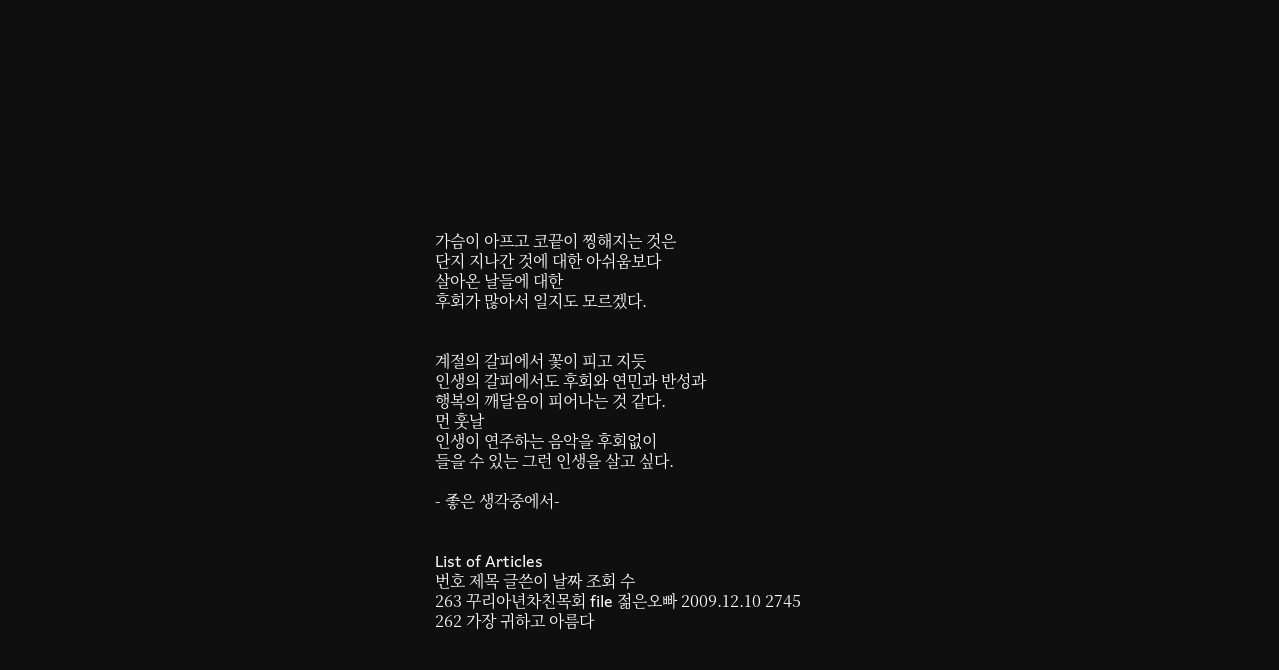가슴이 아프고 코끝이 찡해지는 것은
단지 지나간 것에 대한 아쉬움보다
살아온 날들에 대한
후회가 많아서 일지도 모르겠다.


계절의 갈피에서 꽃이 피고 지듯
인생의 갈피에서도 후회와 연민과 반성과
행복의 깨달음이 피어나는 것 같다.
먼 훗날
인생이 연주하는 음악을 후회없이
들을 수 있는 그런 인생을 살고 싶다.

- 좋은 생각중에서-


List of Articles
번호 제목 글쓴이 날짜 조회 수
263 꾸리아년차친목회 file 젊은오빠 2009.12.10 2745
262 가장 귀하고 아름다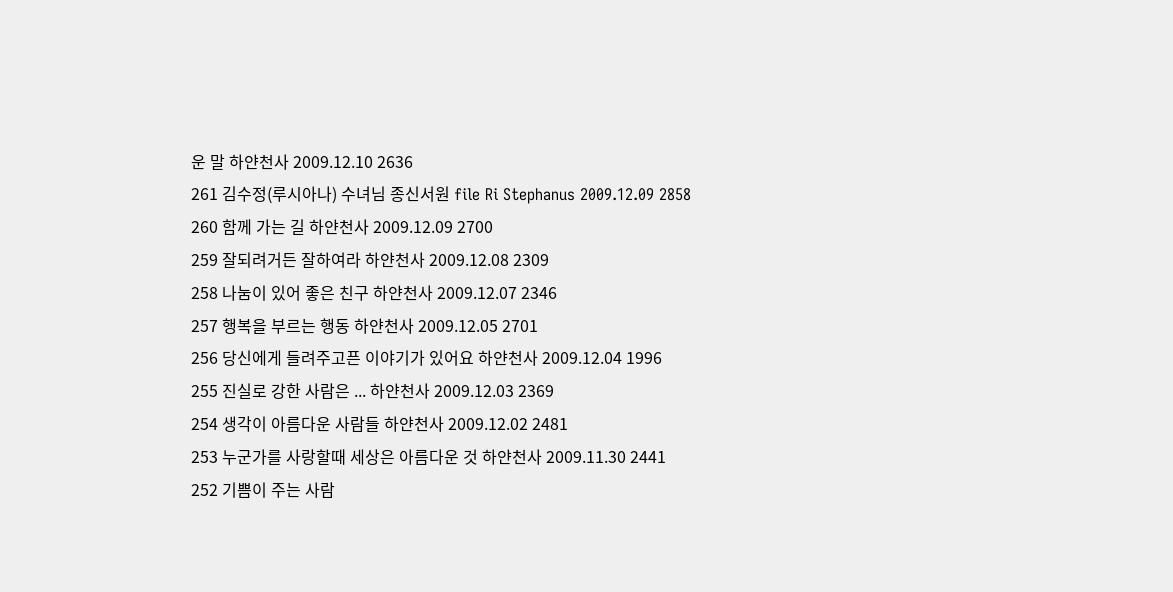운 말 하얀천사 2009.12.10 2636
261 김수정(루시아나) 수녀님 종신서원 file Ri Stephanus 2009.12.09 2858
260 함께 가는 길 하얀천사 2009.12.09 2700
259 잘되려거든 잘하여라 하얀천사 2009.12.08 2309
258 나눔이 있어 좋은 친구 하얀천사 2009.12.07 2346
257 행복을 부르는 행동 하얀천사 2009.12.05 2701
256 당신에게 들려주고픈 이야기가 있어요 하얀천사 2009.12.04 1996
255 진실로 강한 사람은 ... 하얀천사 2009.12.03 2369
254 생각이 아름다운 사람들 하얀천사 2009.12.02 2481
253 누군가를 사랑할때 세상은 아름다운 것 하얀천사 2009.11.30 2441
252 기쁨이 주는 사람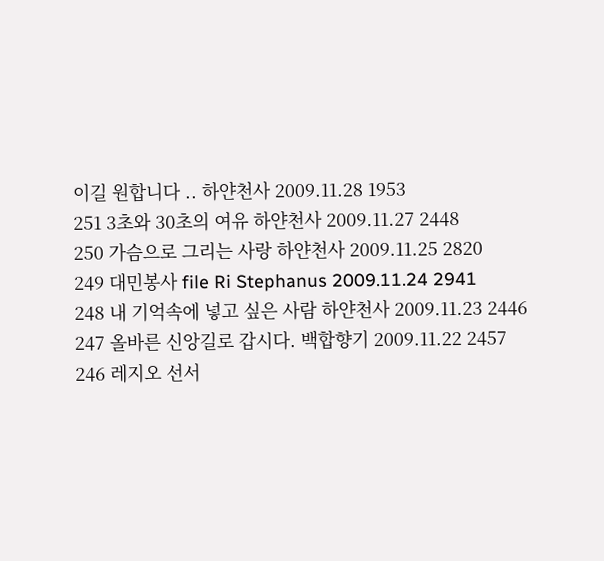이길 원합니다 .. 하얀천사 2009.11.28 1953
251 3초와 30초의 여유 하얀천사 2009.11.27 2448
250 가슴으로 그리는 사랑 하얀천사 2009.11.25 2820
249 대민봉사 file Ri Stephanus 2009.11.24 2941
248 내 기억속에 넣고 싶은 사람 하얀천사 2009.11.23 2446
247 올바른 신앙길로 갑시다. 백합향기 2009.11.22 2457
246 레지오 선서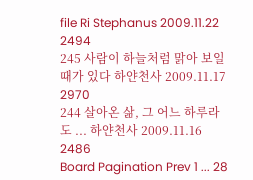file Ri Stephanus 2009.11.22 2494
245 사람이 하늘처럼 맑아 보일때가 있다 하얀천사 2009.11.17 2970
244 살아온 삶, 그 어느 하루라도 ... 하얀천사 2009.11.16 2486
Board Pagination Prev 1 ... 28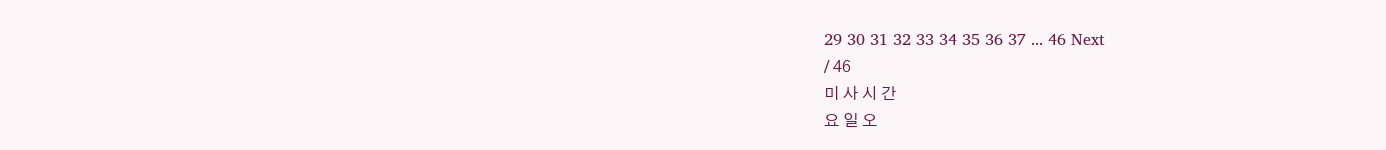29 30 31 32 33 34 35 36 37 ... 46 Next
/ 46
미 사 시 간
요 일 오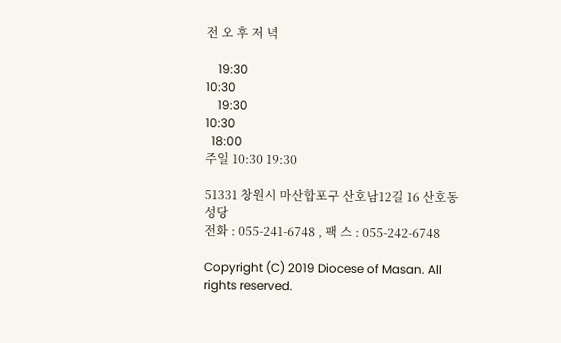전 오 후 저 녁

    19:30
10:30
    19:30
10:30
  18:00
주일 10:30 19:30

51331 창원시 마산합포구 산호남12길 16 산호동성당
전화 : 055-241-6748 , 팩 스 : 055-242-6748

Copyright (C) 2019 Diocese of Masan. All rights reserved.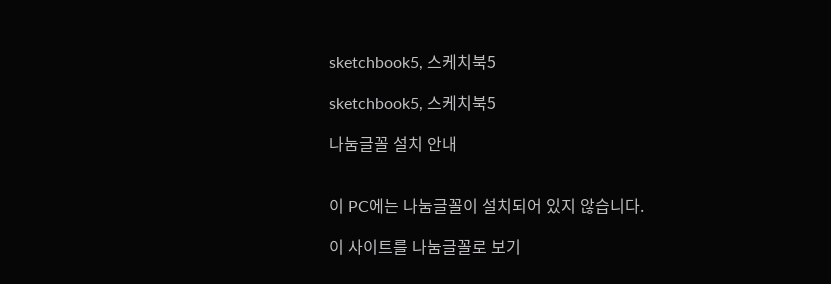sketchbook5, 스케치북5

sketchbook5, 스케치북5

나눔글꼴 설치 안내


이 PC에는 나눔글꼴이 설치되어 있지 않습니다.

이 사이트를 나눔글꼴로 보기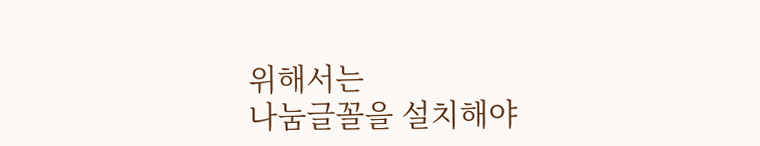위해서는
나눔글꼴을 설치해야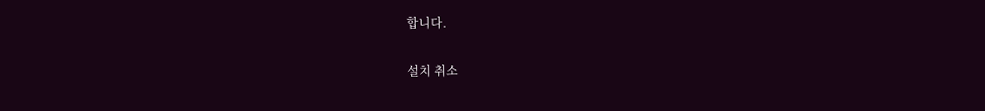합니다.

설치 취소